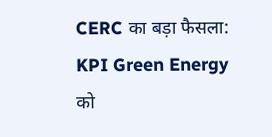CERC का बड़ा फैसला: KPI Green Energy को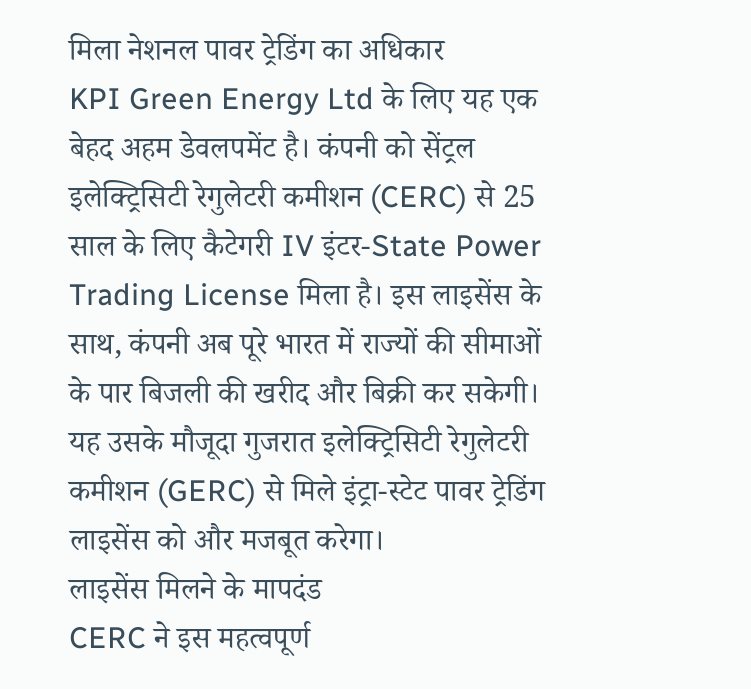मिला नेशनल पावर ट्रेडिंग का अधिकार
KPI Green Energy Ltd के लिए यह एक बेहद अहम डेवलपमेंट है। कंपनी को सेंट्रल इलेक्ट्रिसिटी रेगुलेटरी कमीशन (CERC) से 25 साल के लिए कैटेगरी IV इंटर-State Power Trading License मिला है। इस लाइसेंस के साथ, कंपनी अब पूरे भारत में राज्यों की सीमाओं के पार बिजली की खरीद और बिक्री कर सकेगी। यह उसके मौजूदा गुजरात इलेक्ट्रिसिटी रेगुलेटरी कमीशन (GERC) से मिले इंट्रा-स्टेट पावर ट्रेडिंग लाइसेंस को और मजबूत करेगा।
लाइसेंस मिलने के मापदंड
CERC ने इस महत्वपूर्ण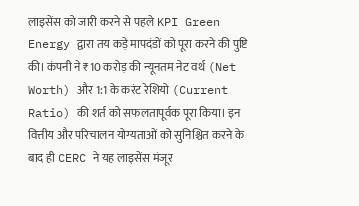लाइसेंस को जारी करने से पहले KPI Green Energy द्वारा तय कड़े मापदंडों को पूरा करने की पुष्टि की। कंपनी ने ₹10 करोड़ की न्यूनतम नेट वर्थ (Net Worth) और 1:1 के करंट रेशियो (Current Ratio) की शर्त को सफलतापूर्वक पूरा किया। इन वित्तीय और परिचालन योग्यताओं को सुनिश्चित करने के बाद ही CERC ने यह लाइसेंस मंजूर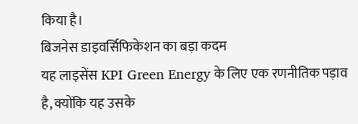किया है।
बिजनेस डाइवर्सिफिकेशन का बड़ा कदम
यह लाइसेंस KPI Green Energy के लिए एक रणनीतिक पड़ाव है, क्योंकि यह उसके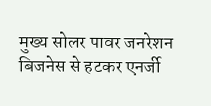मुख्य सोलर पावर जनरेशन बिजनेस से हटकर एनर्जी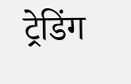ट्रेडिंग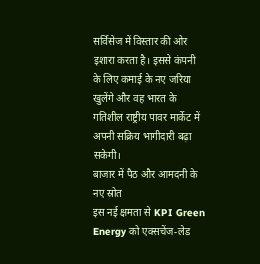सर्विसेज में विस्तार की ओर इशारा करता है। इससे कंपनी के लिए कमाई के नए जरिया खुलेंगे और वह भारत के गतिशील राष्ट्रीय पावर मार्केट में अपनी सक्रिय भागीदारी बढ़ा सकेगी।
बाजार में पैठ और आमदनी के नए स्रोत
इस नई क्षमता से KPI Green Energy को एक्सचेंज-लेड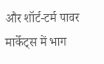और शॉर्ट-टर्म पावर मार्केट्स में भाग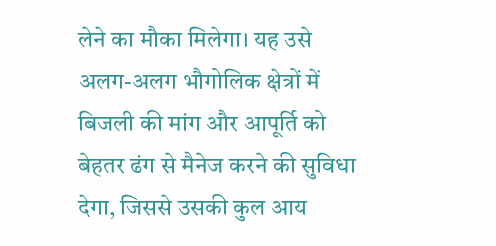लेने का मौका मिलेगा। यह उसे अलग-अलग भौगोलिक क्षेत्रों में बिजली की मांग और आपूर्ति को बेहतर ढंग से मैनेज करने की सुविधा देगा, जिससे उसकी कुल आय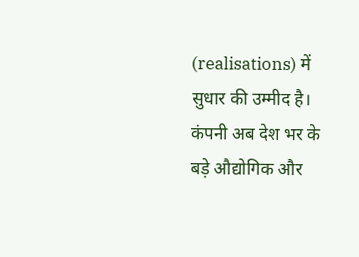(realisations) में सुधार की उम्मीद है। कंपनी अब देश भर के बड़े औद्योगिक और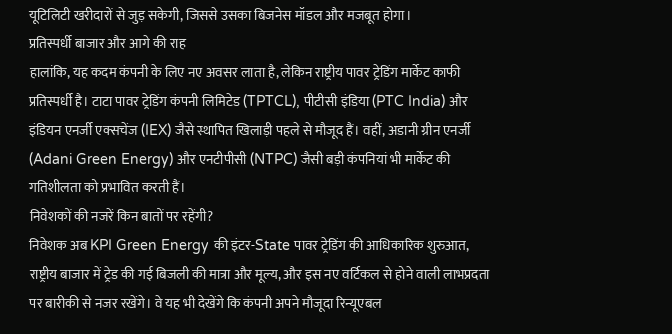यूटिलिटी खरीदारों से जुड़ सकेगी, जिससे उसका बिजनेस मॉडल और मजबूत होगा।
प्रतिस्पर्धी बाजार और आगे की राह
हालांकि, यह कदम कंपनी के लिए नए अवसर लाता है, लेकिन राष्ट्रीय पावर ट्रेडिंग मार्केट काफी प्रतिस्पर्धी है। टाटा पावर ट्रेडिंग कंपनी लिमिटेड (TPTCL), पीटीसी इंडिया (PTC India) और इंडियन एनर्जी एक्सचेंज (IEX) जैसे स्थापित खिलाड़ी पहले से मौजूद हैं। वहीं, अडानी ग्रीन एनर्जी (Adani Green Energy) और एनटीपीसी (NTPC) जैसी बड़ी कंपनियां भी मार्केट की गतिशीलता को प्रभावित करती हैं।
निवेशकों की नजरें किन बातों पर रहेंगी?
निवेशक अब KPI Green Energy की इंटर-State पावर ट्रेडिंग की आधिकारिक शुरुआत, राष्ट्रीय बाजार में ट्रेड की गई बिजली की मात्रा और मूल्य, और इस नए वर्टिकल से होने वाली लाभप्रदता पर बारीकी से नजर रखेंगे। वे यह भी देखेंगे कि कंपनी अपने मौजूदा रिन्यूएबल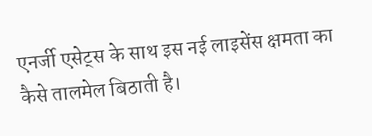एनर्जी एसेट्स के साथ इस नई लाइसेंस क्षमता का कैसे तालमेल बिठाती है।